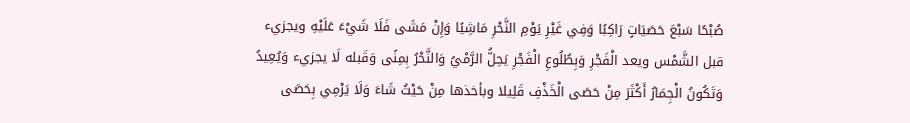صُبْحًا سَبْعَ حَصَيَاتٍ رَاكِبًا وَفِي غَيْرِ يَوْمِ النَّحْرِ مَاشِيًا وَإِنْ مَشَى فَلَا شَيْءَ عَلَيْهِ ويجزيء قبل الشَّمْس ويعد الْفَجْرِ وَبِطُلُوعِ الْفَجْرِ يَحِلُّ الرَّمْيُ وَالنَّحْرُ بِمِنًى وَقَبله لَا يجزيء وَيُعِيدُ وَتَكُونُ الْجِمَارُ أَكْثَرَ مِنْ حَصَى الْخَذْفِ قَلِيلا وبأخذها مِنْ حَيْثُ شَاءَ وَلَا يَرْمِي بِحَصَى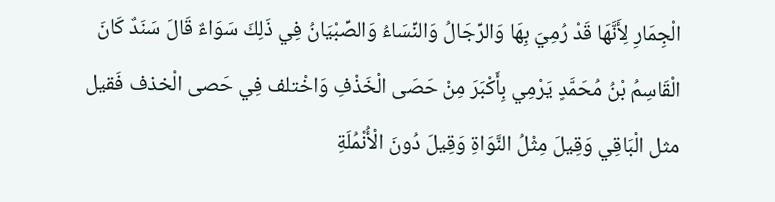الْجِمَارِ لِأَنَّهَا قَدْ رُمِيَ بِهَا وَالرِّجَالُ وَالنِّسَاءُ وَالصِّبْيَانُ فِي ذَلِكَ سَوَاءٌ قَالَ سَنَدٌ كَانَ الْقَاسِمُ بْنُ مُحَمَّدٍ يَرْمِي بِأَكْبَرَ مِنْ حَصَى الْخَذْفِ وَاخْتلف فِي حَصى الْخذف فَقيل مثل الْبَاقِي وَقِيلَ مِثْلُ النَّوَاةِ وَقِيلَ دُونَ الْأُنْمُلَةِ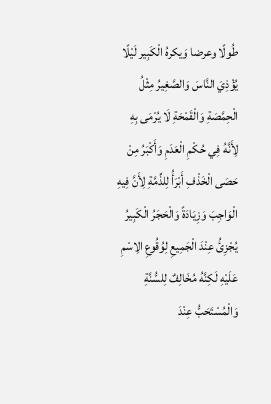طُولًا وعرضا وَيكرهُ الْكَبِير لَيْلًا يُؤْذِيَ النَّاسَ وَالصَّغِيرُ مِثْلُ الْحِمَّصَةِ وَالْقَمْحَةِ لَا يُرْمَى بِهِ لِأَنَّهُ فِي حُكْمِ الْعَدَمِ وَأَكْبَرُ مِنْ حَصَى الْخَذْفِ أَبْرَأُ لِلذِّمَّةِ لِأَنَّ فِيهِ الْوَاجِبَ وَزِيَادَةً وَالْحَجَرُ الْكَبِيرُ يُجْزِئُ عِنْدَ الْجَمِيعِ لِوُقُوعِ الِاسْمِ عَلَيْهِ لَكِنَّهُ مُخَالِفٌ لِلسُّنَّةِ وَالْمُسْتَحَبُّ عِنْدَ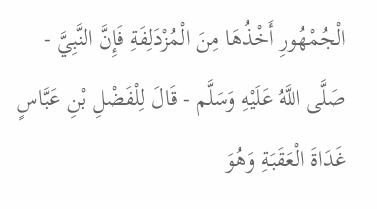الْجُمْهُورِ أَخْذُهَا مِنَ الْمُزْدَلِفَةِ فَإِنَّ النَّبِيَّ - صَلَّى اللَّهُ عَلَيْهِ وَسَلَّم - قَالَ لِلْفَضْلِ بْنِ عَبَّاسٍ غَدَاةَ الْعَقَبَةِ وَهُوَ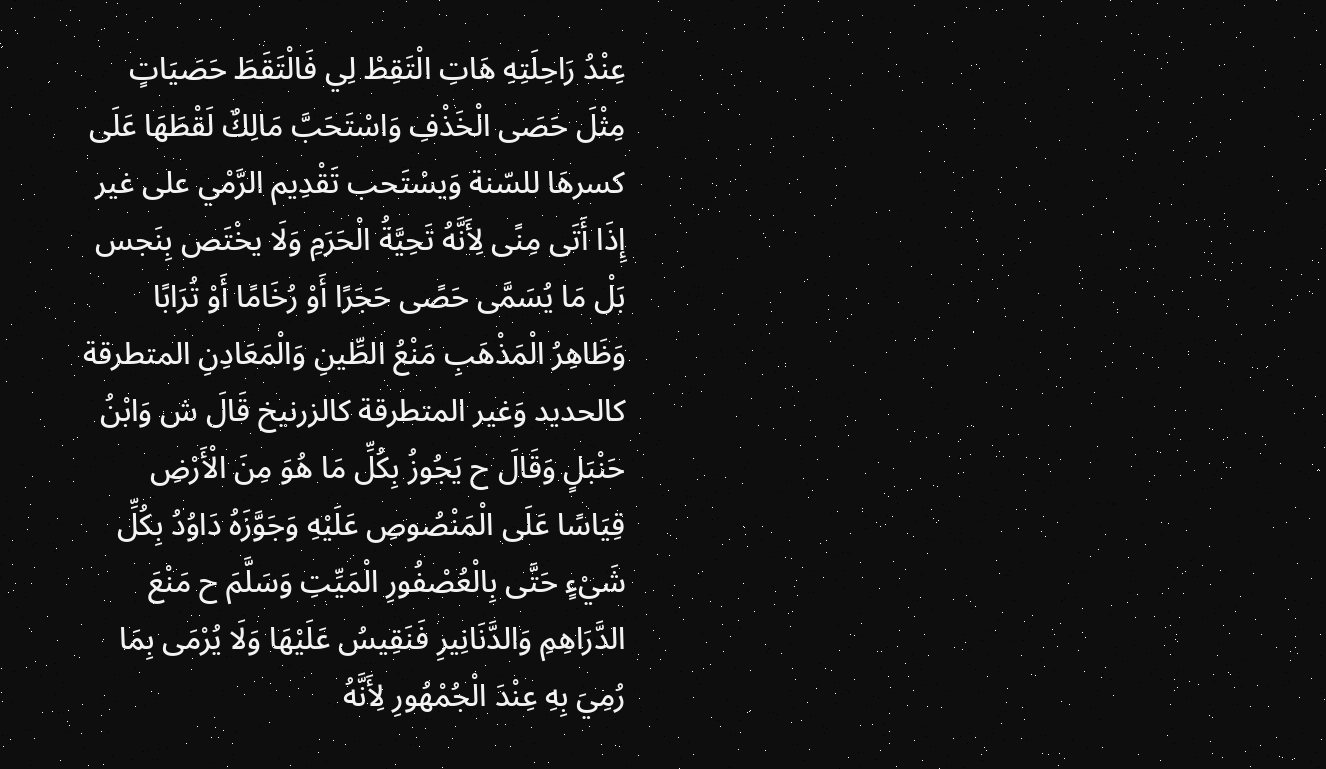عِنْدُ رَاحِلَتِهِ هَاتِ الْتَقِطْ لِي فَالْتَقَطَ حَصَيَاتٍ مِثْلَ حَصَى الْخَذْفِ وَاسْتَحَبَّ مَالِكٌ لَقْطَهَا عَلَى كسرهَا للسّنة وَيسْتَحب تَقْدِيم الرَّمْي على غير إِذَا أَتَى مِنًى لِأَنَّهُ تَحِيَّةُ الْحَرَمِ وَلَا يخْتَص بِنَجس بَلْ مَا يُسَمَّى حَصًى حَجَرًا أَوْ رُخَامًا أَوْ تُرَابًا وَظَاهِرُ الْمَذْهَبِ مَنْعُ الطِّينِ وَالْمَعَادِنِ المتطرقة كالحديد وَغير المتطرقة كالزرنيخ قَالَ ش وَابْنُ حَنْبَلٍ وَقَالَ ح يَجُوزُ بِكُلِّ مَا هُوَ مِنَ الْأَرْضِ قِيَاسًا عَلَى الْمَنْصُوصِ عَلَيْهِ وَجَوَّزَهُ دَاوُدُ بِكُلِّ شَيْءٍ حَتَّى بِالْعُصْفُورِ الْمَيِّتِ وَسَلَّمَ ح مَنْعَ الدَّرَاهِمِ وَالدَّنَانِيرِ فَنَقِيسُ عَلَيْهَا وَلَا يُرْمَى بِمَا رُمِيَ بِهِ عِنْدَ الْجُمْهُورِ لِأَنَّهُ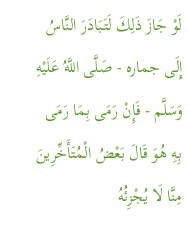لَوْ جَازَ ذَلِكَ لَتَبَادَرَ النَّاسُ إِلَى جماره - صَلَّى اللَّهُ عَلَيْهِ وَسَلَّم - فَإِنْ رَمَى بِمَا رَمَى بِهِ هُوَ قَالَ بَعْضُ الْمُتَأَخِّرِينَ مِنَّا لَا يُجْزِئُهُ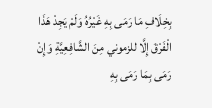بِخِلَافِ مَا رَمَى بِهِ غَيْرُهُ وَلَمْ يَجِدْ هَذَا الْفَرْقَ إِلَّا للزموني مِنَ الشَّافِعِيَّةِ وَإِنْ رَمَى بِمَا رَمَى بِهِ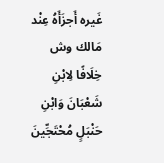غَيره أَجزَأَهُ عِنْد مَالك وش خِلَافًا لِابْنِ شَعْبَانَ وَابْنِ حَنْبَلٍ مُحْتَجِّينَ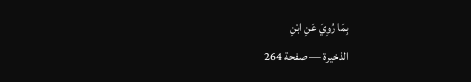بِمَا رُوِيَ عَنِ ابْنِ
الذخيرة — صفحة 264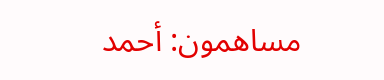مساهمون: أحمد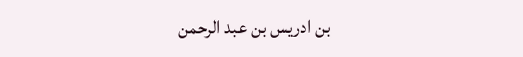بن ادريس بن عبد الرحمن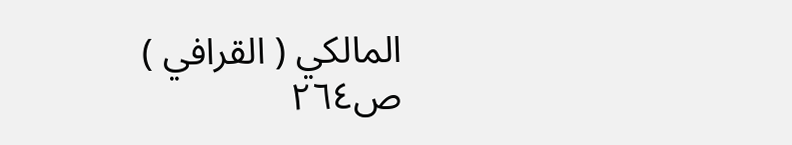المالكي ( القرافي )
ص٢٦٤